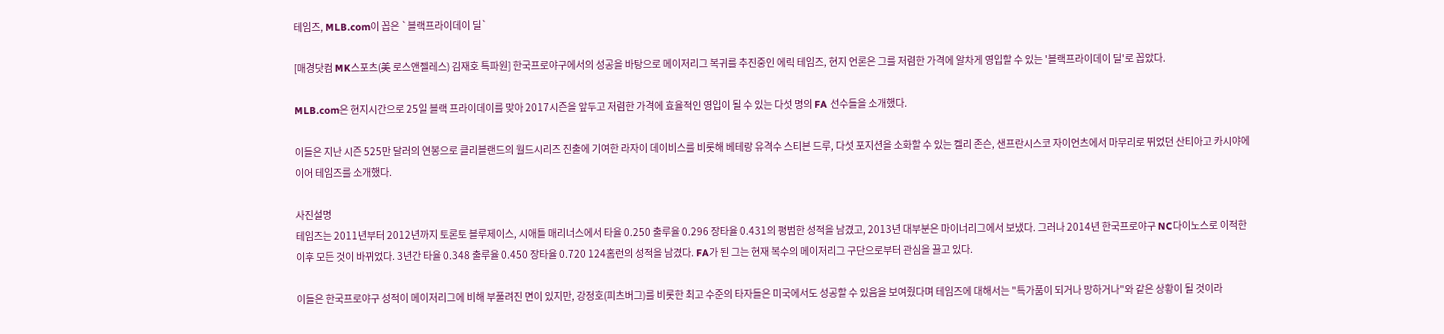테임즈, MLB.com이 꼽은 `블랙프라이데이 딜`

[매경닷컴 MK스포츠(美 로스앤젤레스) 김재호 특파원] 한국프로야구에서의 성공을 바탕으로 메이저리그 복귀를 추진중인 에릭 테임즈, 현지 언론은 그를 저렴한 가격에 알차게 영입할 수 있는 '블랙프라이데이 딜'로 꼽았다.

MLB.com은 현지시간으로 25일 블랙 프라이데이를 맞아 2017시즌을 앞두고 저렴한 가격에 효율적인 영입이 될 수 있는 다섯 명의 FA 선수들을 소개했다.

이들은 지난 시즌 525만 달러의 연봉으로 클리블랜드의 월드시리즈 진출에 기여한 라자이 데이비스를 비롯해 베테랑 유격수 스티븐 드루, 다섯 포지션을 소화할 수 있는 켈리 존슨, 샌프란시스코 자이언츠에서 마무리로 뛰었던 산티아고 카시야에 이어 테임즈를 소개했다.

사진설명
테임즈는 2011년부터 2012년까지 토론토 블루제이스, 시애틀 매리너스에서 타율 0.250 출루율 0.296 장타율 0.431의 평범한 성적을 남겼고, 2013년 대부분은 마이너리그에서 보냈다. 그러나 2014년 한국프로야구 NC다이노스로 이적한 이후 모든 것이 바뀌었다. 3년간 타율 0.348 출루율 0.450 장타율 0.720 124홈런의 성적을 남겼다. FA가 된 그는 현재 복수의 메이저리그 구단으로부터 관심을 끌고 있다.

이들은 한국프로야구 성적이 메이저리그에 비해 부풀려진 면이 있지만, 강정호(피츠버그)를 비롯한 최고 수준의 타자들은 미국에서도 성공할 수 있음을 보여줬다며 테임즈에 대해서는 "특가품이 되거나 망하거나"와 같은 상황이 될 것이라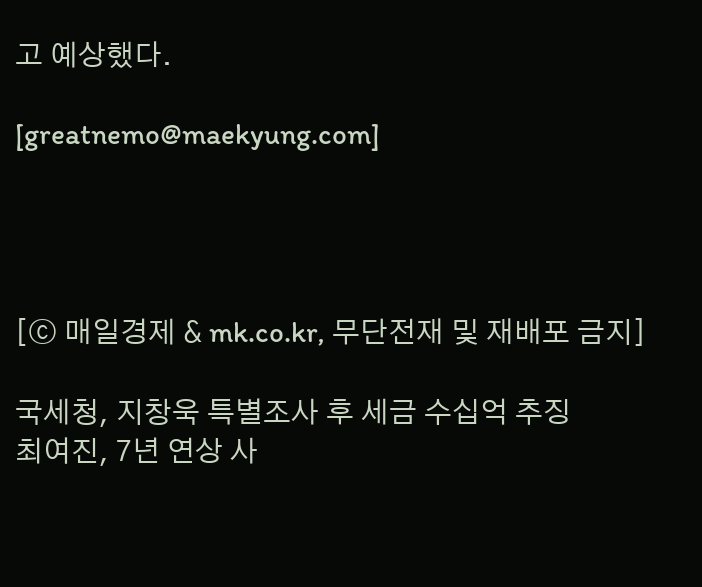고 예상했다.

[greatnemo@maekyung.com]




[ⓒ 매일경제 & mk.co.kr, 무단전재 및 재배포 금지]

국세청, 지창욱 특별조사 후 세금 수십억 추징
최여진, 7년 연상 사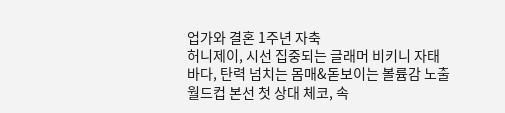업가와 결혼 1주년 자축
허니제이, 시선 집중되는 글래머 비키니 자태
바다, 탄력 넘치는 몸매&돋보이는 볼륨감 노출
월드컵 본선 첫 상대 체코, 속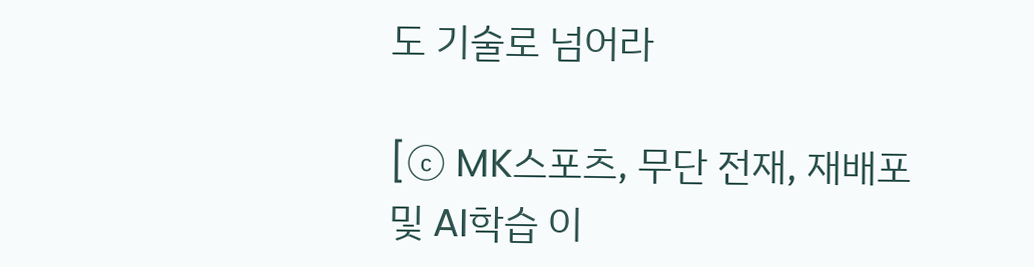도 기술로 넘어라

[ⓒ MK스포츠, 무단 전재, 재배포 및 AI학습 이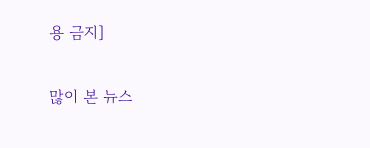용 금지]

많이 본 뉴스